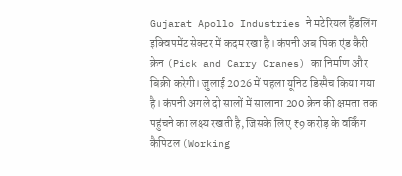Gujarat Apollo Industries ने मटेरियल हैंडलिंग इक्विपमेंट सेक्टर में कदम रखा है। कंपनी अब पिक एंड कैरी क्रेन (Pick and Carry Cranes) का निर्माण और बिक्री करेगी। जुलाई 2026 में पहला यूनिट डिस्पैच किया गया है। कंपनी अगले दो सालों में सालाना 200 क्रेन की क्षमता तक पहुंचने का लक्ष्य रखती है, जिसके लिए ₹9 करोड़ के वर्किंग कैपिटल (Working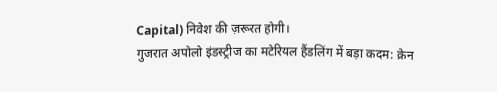Capital) निवेश की ज़रूरत होगी।
गुजरात अपोलो इंडस्ट्रीज का मटेरियल हैंडलिंग में बड़ा कदम: क्रेन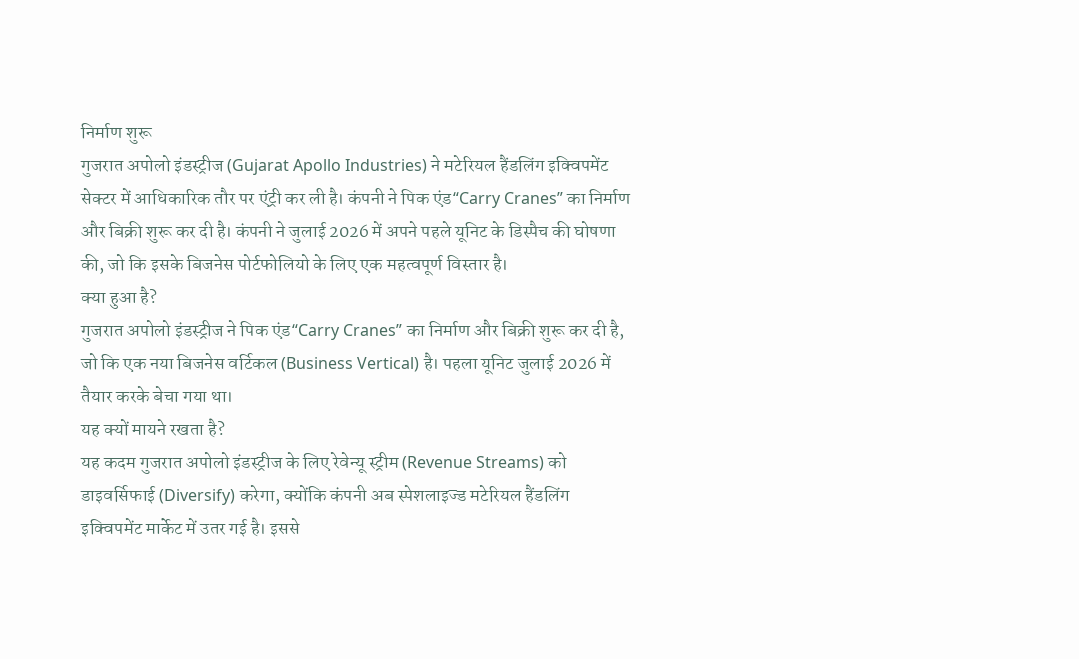निर्माण शुरू
गुजरात अपोलो इंडस्ट्रीज (Gujarat Apollo Industries) ने मटेरियल हैंडलिंग इक्विपमेंट सेक्टर में आधिकारिक तौर पर एंट्री कर ली है। कंपनी ने पिक एंड“Carry Cranes” का निर्माण और बिक्री शुरू कर दी है। कंपनी ने जुलाई 2026 में अपने पहले यूनिट के डिस्पैच की घोषणा की, जो कि इसके बिजनेस पोर्टफोलियो के लिए एक महत्वपूर्ण विस्तार है।
क्या हुआ है?
गुजरात अपोलो इंडस्ट्रीज ने पिक एंड“Carry Cranes” का निर्माण और बिक्री शुरू कर दी है, जो कि एक नया बिजनेस वर्टिकल (Business Vertical) है। पहला यूनिट जुलाई 2026 में तैयार करके बेचा गया था।
यह क्यों मायने रखता है?
यह कदम गुजरात अपोलो इंडस्ट्रीज के लिए रेवेन्यू स्ट्रीम (Revenue Streams) को डाइवर्सिफाई (Diversify) करेगा, क्योंकि कंपनी अब स्पेशलाइज्ड मटेरियल हैंडलिंग इक्विपमेंट मार्केट में उतर गई है। इससे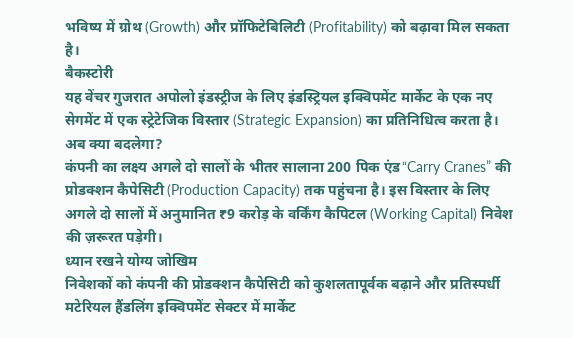भविष्य में ग्रोथ (Growth) और प्रॉफिटेबिलिटी (Profitability) को बढ़ावा मिल सकता है।
बैकस्टोरी
यह वेंचर गुजरात अपोलो इंडस्ट्रीज के लिए इंडस्ट्रियल इक्विपमेंट मार्केट के एक नए सेगमेंट में एक स्ट्रेटेजिक विस्तार (Strategic Expansion) का प्रतिनिधित्व करता है।
अब क्या बदलेगा?
कंपनी का लक्ष्य अगले दो सालों के भीतर सालाना 200 पिक एंड“Carry Cranes” की प्रोडक्शन कैपेसिटी (Production Capacity) तक पहुंचना है। इस विस्तार के लिए अगले दो सालों में अनुमानित ₹9 करोड़ के वर्किंग कैपिटल (Working Capital) निवेश की ज़रूरत पड़ेगी।
ध्यान रखने योग्य जोखिम
निवेशकों को कंपनी की प्रोडक्शन कैपेसिटी को कुशलतापूर्वक बढ़ाने और प्रतिस्पर्धी मटेरियल हैंडलिंग इक्विपमेंट सेक्टर में मार्केट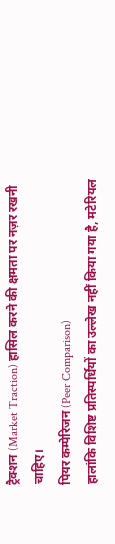ट्रैक्शन (Market Traction) हासिल करने की क्षमता पर नज़र रखनी चाहिए।
पियर कम्पेरिजन (Peer Comparison)
हालांकि विशिष्ट प्रतिस्पर्धियों का उल्लेख नहीं किया गया है, मटेरियल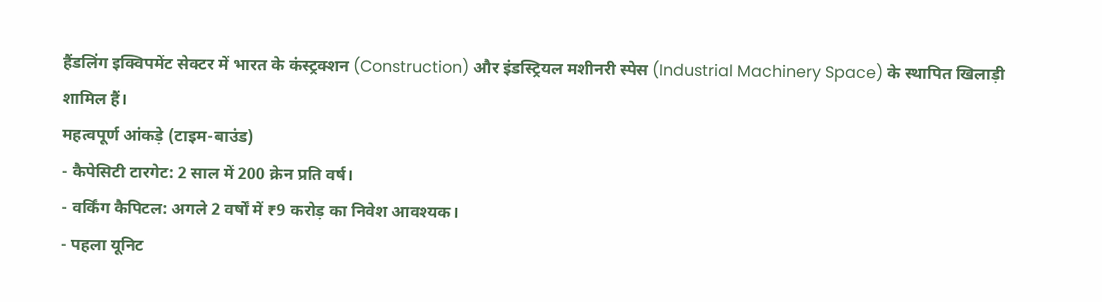हैंडलिंग इक्विपमेंट सेक्टर में भारत के कंस्ट्रक्शन (Construction) और इंडस्ट्रियल मशीनरी स्पेस (Industrial Machinery Space) के स्थापित खिलाड़ी शामिल हैं।
महत्वपूर्ण आंकड़े (टाइम-बाउंड)
- कैपेसिटी टारगेट: 2 साल में 200 क्रेन प्रति वर्ष।
- वर्किंग कैपिटल: अगले 2 वर्षों में ₹9 करोड़ का निवेश आवश्यक।
- पहला यूनिट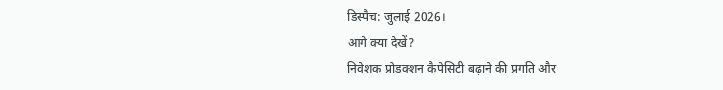डिस्पैच: जुलाई 2026।
आगे क्या देखें?
निवेशक प्रोडक्शन कैपेसिटी बढ़ाने की प्रगति और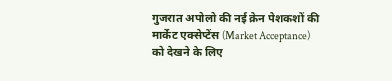गुजरात अपोलो की नई क्रेन पेशकशों की मार्केट एक्सेप्टेंस (Market Acceptance) को देखने के लिए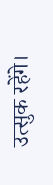उत्सुक रहेंगे।